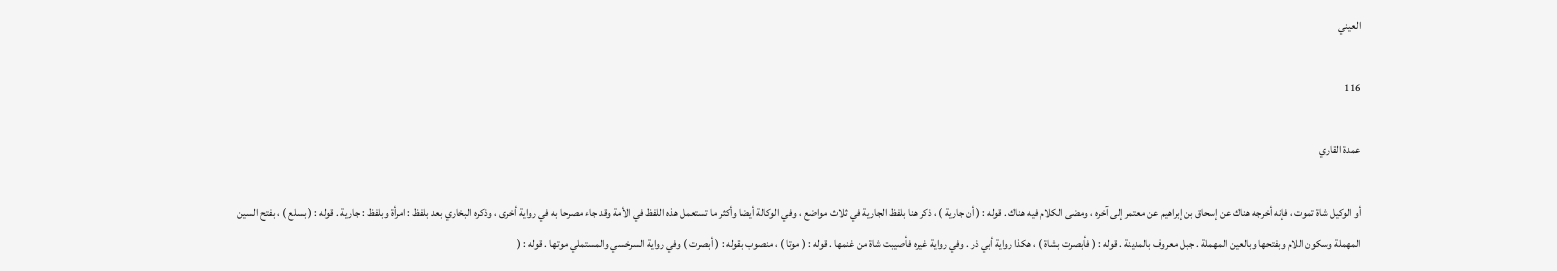العيني

116

عمدة القاري

أو الوكيل شاة تموت ، فإنه أخرجه هناك عن إسحاق بن إبراهيم عن معتمر إلى آخره ، ومضى الكلام فيه هناك . قوله : ( أن جارية ) ، ذكر هنا بلفظ الجارية في ثلاث مواضع ، وفي الوكالة أيضا وأكثر ما تستعمل هذه اللفظ في الأمة وقد جاء مصرحا به في رواية أخرى ، وذكره البخاري بعد بلفظ : امرأة وبلفظ : جارية . قوله : ( بسلع ) ، بفتح السين المهملة وسكون اللام وبفتحها وبالعين المهملة . جبل معروف بالمدينة . قوله : ( فأبصرت بشاة ) ، هكذا رواية أبي ذر . وفي رواية غيره فأصيبت شاة من غنمها . قوله : ( موتا ) ، منصوب بقوله : ( أبصرت ) وفي رواية السرخسي والمستملي موتها . قوله : (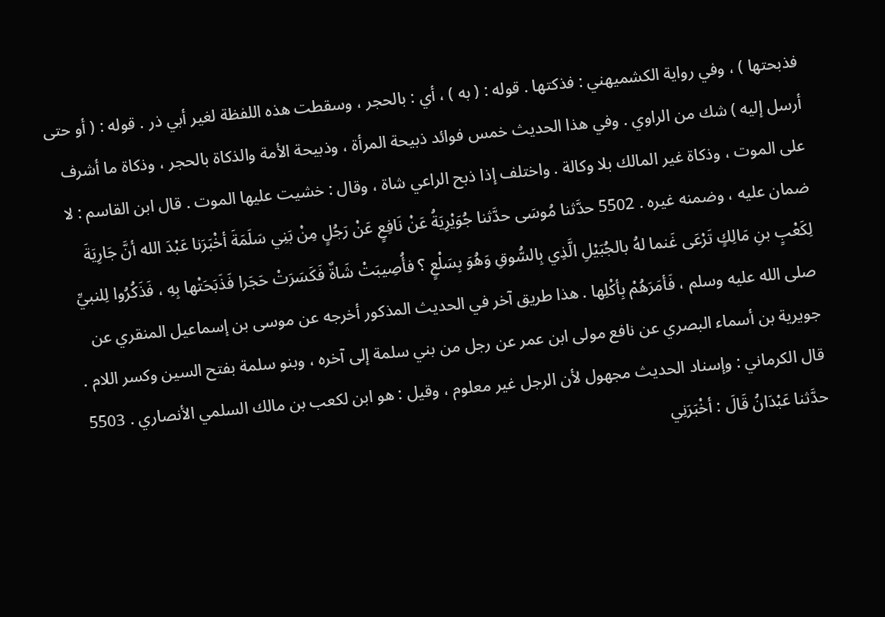فذبحتها ) ، وفي رواية الكشميهني : فذكتها . قوله : ( به ) ، أي : بالحجر ، وسقطت هذه اللفظة لغير أبي ذر . قوله : ( أو حتى أرسل إليه ) شك من الراوي . وفي هذا الحديث خمس فوائد ذبيحة المرأة ، وذبيحة الأمة والذكاة بالحجر ، وذكاة ما أشرف على الموت ، وذكاة غير المالك بلا وكالة . واختلف إذا ذبح الراعي شاة ، وقال : خشيت عليها الموت . قال ابن القاسم : لا ضمان عليه ، وضمنه غيره . 5502 حدَّثنا مُوسَى حدَّثنا جُوَيْرِيَةُ عَنْ نَافِعٍ عَنْ رَجُلٍ مِنْ بَنِي سَلَمَةَ أخْبَرَنا عَبْدَ الله أنَّ جَارِيَةَ لِكَعْبٍ بنِ مَالِكٍ تَرْعَى غَنما لهُ بالجُبَيْلِ الَّذِي بِالسُّوقِ وَهُوَ بِسَلْعٍ ؟ فأُصِيبَتْ شَاةٌ فَكَسَرَتْ حَجَرا فَذَبَحَتْها بِهِ ، فَذَكُرُوا لِلنبيِّ صلى الله عليه وسلم ، فَأمَرَهُمْ بِأكْلِها . هذا طريق آخر في الحديث المذكور أخرجه عن موسى بن إسماعيل المنقري عن جويرية بن أسماء البصري عن نافع مولى ابن عمر عن رجل من بني سلمة إلى آخره ، وبنو سلمة بفتح السين وكسر اللام . قال الكرماني : وإسناد الحديث مجهول لأن الرجل غير معلوم ، وقيل : هو ابن لكعب بن مالك السلمي الأنصاري . 5503 حدَّثنا عَبْدَانُ قَالَ : أخْبَرَنِي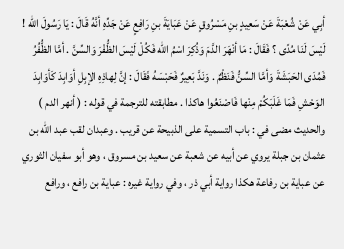أبِي عَنْ شُعْبَةَ عَنْ سَعِيدٍ بنِ مَسْرُوقٍ عَنْ عَبَايَةَ بنِ رَافِعٍ عَنْ جَدِّهِ أنَّهُ قَالَ : يَا رَسُولَ الله ! لَيْسَ لَنَا مُدًى ؟ فَقَالَ : مَا أنْهَرَ الدَّمَ وَذُكِرَ اسْمُ الله فَكُلْ لَيْسَ الظُّفْرَ وَالسِّنَّ . أمَّا الظُّفُرُ فَمُدَى الحَبَشَةَ وَأمَّا السِّنُّ فَنَظْمٌ . وَنَدَّ بَعِيرٌ فَحَبْسَهُ فَقَالَ : إنَّ لِهاذِهِ الإبِلِ أوَابِدَ كَأوَابِدَ الوَحْشِ فَمَا غَلَبَكُمْ مِنْها فَاصْنَعُوا هاكذا . مطابقته للترجمة في قوله : ( أنهر الدم ) والحديث مضى في : باب التسمية على الذبيحة عن قريب . وعبدان لقب عبد الله بن عثمان بن جبلة يروي عن أبيه عن شعبة عن سعيد بن مسروق ، وهو أبو سفيان الثوري عن عباية بن رفاعة هكذا رواية أبي ذر ، وفي رواية غيره : عباية بن رافع ، ورافع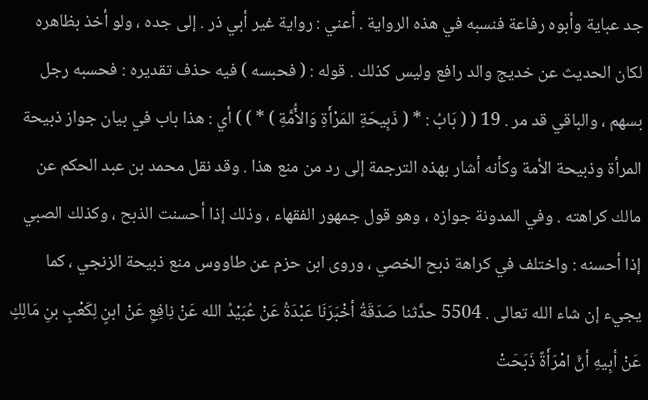جد عباية وأبوه رفاعة فنسبه في هذه الرواية . أعني : رواية غير أبي ذر . إلى جده ، ولو أخذ بظاهره لكان الحديث عن خديج والد رافع وليس كذلك . قوله : ( فحبسه ) فيه حذف تقديره : فحسبه رجل بسهم ، والباقي قد مر . 19 ( ( بَابُ : * ( ذَبِيحَةِ المَرْأَةِ وَالأَُمَّةِ ) * ) ) أي : هذا باب في بيان جواز ذبيحة المرأة وذبيحة الأمة وكأنه أشار بهذه الترجمة إلى رد من منع هذا . وقد نقل محمد بن عبد الحكم عن مالك كراهته . وفي المدونة جوازه ، وهو قول جمهور الفقهاء ، وذلك إذا أحسنت الذبح ، وكذلك الصبي إذا أحسنه : واختلف في كراهة ذبح الخصي ، وروى ابن حزم عن طاووس منع ذبيحة الزنجي ، كما يجيء إن شاء الله تعالى . 5504 حدَّثنا صَدَقَةُ أخْبَرَنَا عَبْدَةُ عَنْ عُبَيْدُ الله عَنْ نِافِعِ عَنْ ابنٍ لِكَعْبٍ بنِ مَالِكٍ عَنْ أبِيهِ أنَّ امْرَأَةً ذَبَحَتْ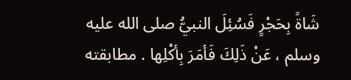شَاةً بِحَجْرٍ فَسُئِلَ النبيُّ صلى الله عليه وسلم ، عَنْ ذَلِكَ فَأمَرَ بِأكْلِها . مطابقته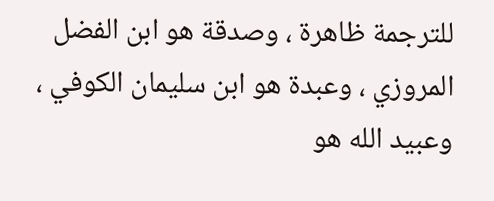للترجمة ظاهرة ، وصدقة هو ابن الفضل المروزي ، وعبدة هو ابن سليمان الكوفي ، وعبيد الله هو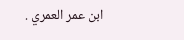ابن عمر العمري .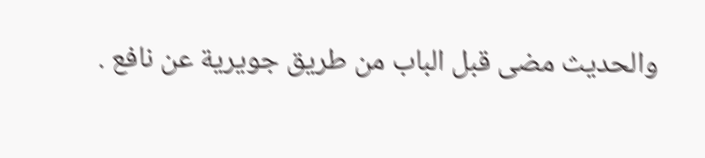والحديث مضى قبل الباب من طريق جويرية عن نافع .